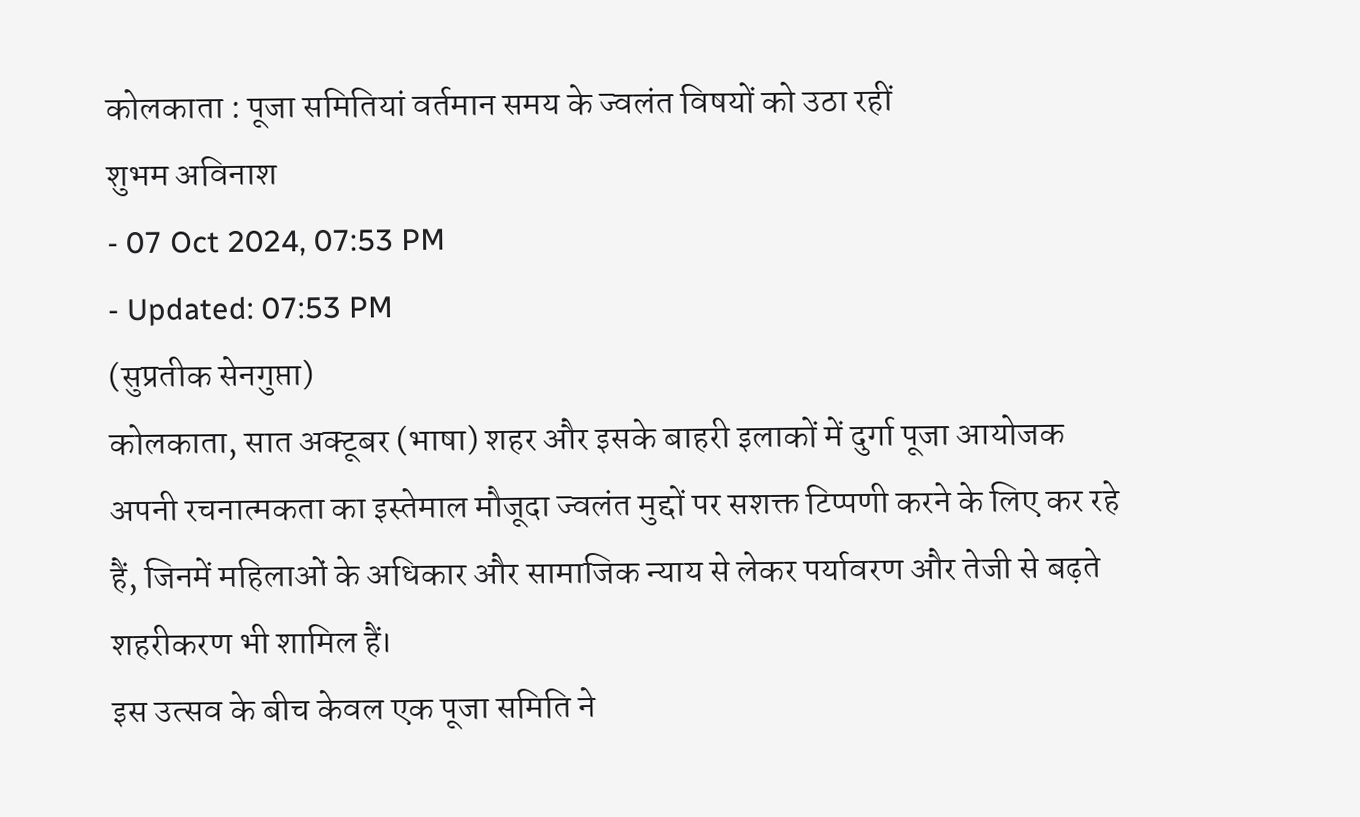कोलकाता : पूजा समितियां वर्तमान समय के ज्वलंत विषयों को उठा रहीं
शुभम अविनाश
- 07 Oct 2024, 07:53 PM
- Updated: 07:53 PM
(सुप्रतीक सेनगुप्ता)
कोलकाता, सात अक्टूबर (भाषा) शहर और इसके बाहरी इलाकों में दुर्गा पूजा आयोजक अपनी रचनात्मकता का इस्तेमाल मौजूदा ज्वलंत मुद्दों पर सशक्त टिप्पणी करने के लिए कर रहे हैं, जिनमें महिलाओं के अधिकार और सामाजिक न्याय से लेकर पर्यावरण और तेजी से बढ़ते शहरीकरण भी शामिल हैं।
इस उत्सव के बीच केवल एक पूजा समिति ने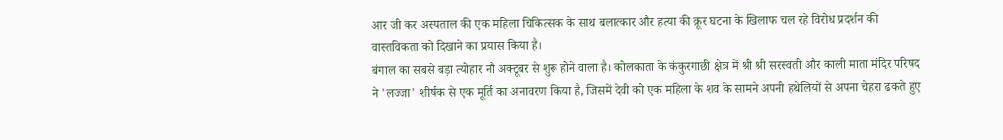आर जी कर अस्पताल की एक महिला चिकित्सक के साथ बलात्कार और हत्या की क्रूर घटना के खिलाफ चल रहे विरोध प्रदर्शन की वास्तविकता को दिखाने का प्रयास किया है।
बंगाल का सबसे बड़ा त्योहार नौ अक्टूबर से शुरू होने वाला है। कोलकाता के कंकुरगाछी क्षेत्र में श्री श्री सरस्वती और काली माता मंदिर परिषद ने 'लज्जा' शीर्षक से एक मूर्ति का अनावरण किया है, जिसमें देवी को एक महिला के शव के सामने अपनी हथेलियों से अपना चेहरा ढकते हुए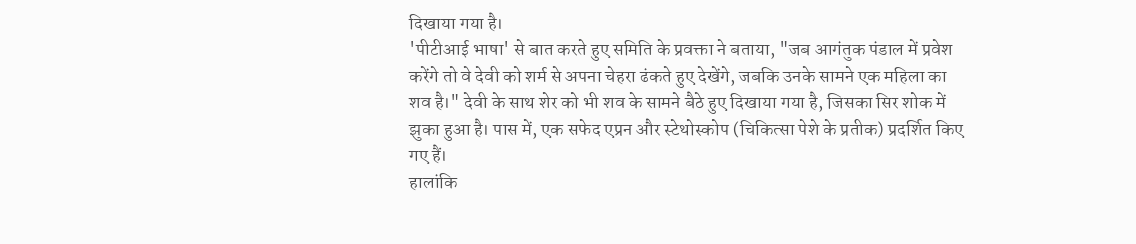दिखाया गया है।
'पीटीआई भाषा' से बात करते हुए समिति के प्रवक्ता ने बताया, "जब आगंतुक पंडाल में प्रवेश करेंगे तो वे देवी को शर्म से अपना चेहरा ढंकते हुए देखेंगे, जबकि उनके सामने एक महिला का शव है।" देवी के साथ शेर को भी शव के सामने बैठे हुए दिखाया गया है, जिसका सिर शोक में झुका हुआ है। पास में, एक सफेद एप्रन और स्टेथोस्कोप (चिकित्सा पेशे के प्रतीक) प्रदर्शित किए गए हैं।
हालांकि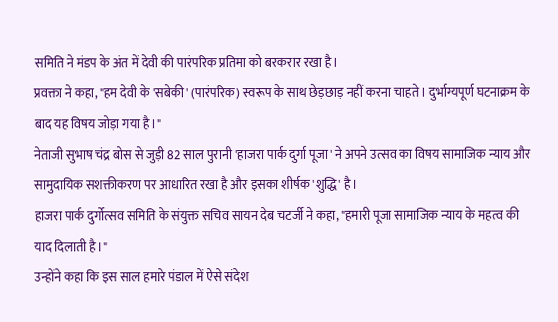समिति ने मंडप के अंत में देवी की पारंपरिक प्रतिमा को बरकरार रखा है।
प्रवक्ता ने कहा, "हम देवी के 'सबेकी' (पारंपरिक) स्वरूप के साथ छेड़छाड़ नहीं करना चाहते। दुर्भाग्यपूर्ण घटनाक्रम के बाद यह विषय जोड़ा गया है।"
नेताजी सुभाष चंद्र बोस से जुड़ी 82 साल पुरानी 'हाजरा पार्क दुर्गा पूजा' ने अपने उत्सव का विषय सामाजिक न्याय और सामुदायिक सशक्तीकरण पर आधारित रखा है और इसका शीर्षक 'शुद्धि' है।
हाजरा पार्क दुर्गोत्सव समिति के संयुक्त सचिव सायन देब चटर्जी ने कहा, "हमारी पूजा सामाजिक न्याय के महत्व की याद दिलाती है।"
उन्होंने कहा कि इस साल हमारे पंडाल में ऐसे संदेश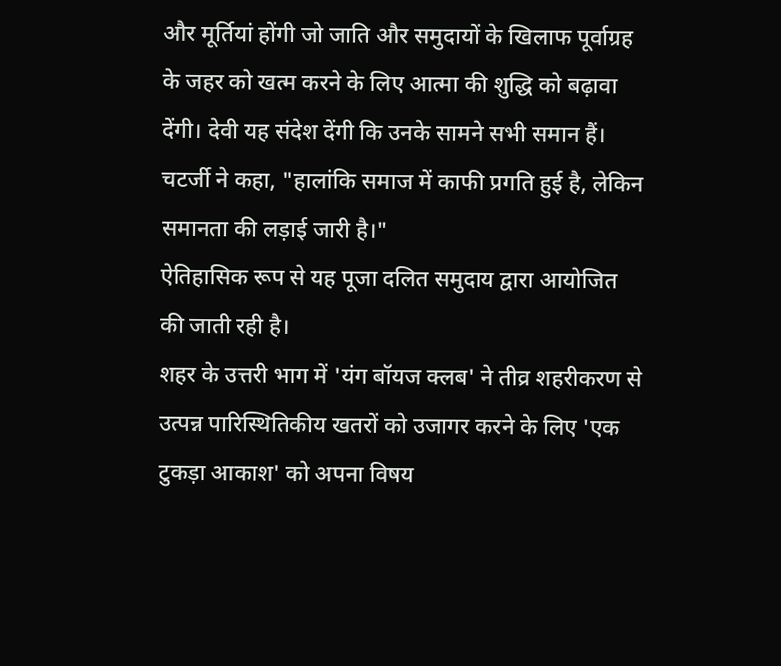और मूर्तियां होंगी जो जाति और समुदायों के खिलाफ पूर्वाग्रह के जहर को खत्म करने के लिए आत्मा की शुद्धि को बढ़ावा देंगी। देवी यह संदेश देंगी कि उनके सामने सभी समान हैं।
चटर्जी ने कहा, "हालांकि समाज में काफी प्रगति हुई है, लेकिन समानता की लड़ाई जारी है।"
ऐतिहासिक रूप से यह पूजा दलित समुदाय द्वारा आयोजित की जाती रही है।
शहर के उत्तरी भाग में 'यंग बॉयज क्लब' ने तीव्र शहरीकरण से उत्पन्न पारिस्थितिकीय खतरों को उजागर करने के लिए 'एक टुकड़ा आकाश' को अपना विषय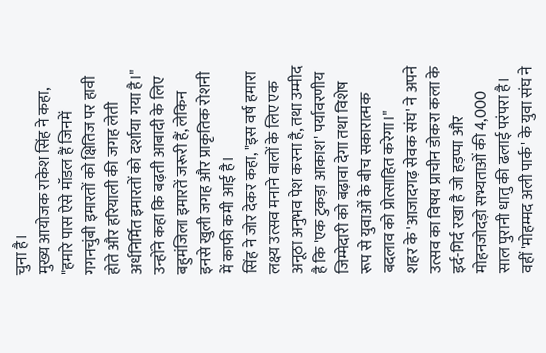चुना है।
मुख्य आयोजक राकेश सिंह ने कहा, "हमारे पास ऐसे मॉडल हैं जिनमें गगनचुंबी इमारतों को क्षितिज पर हावी होते और हरियाली की जगह लेती अर्धनिर्मित इमारतों को दर्शाया गया है।"
उन्होंने कहा कि बढ़ती आबादी के लिए बहुमंजिला इमारतें जरूरी हैं, लेकिन इनसे खुली जगह और प्राकृतिक रोशनी में काफी कमी आई है।
सिंह ने जोर देकर कहा, "इस वर्ष हमारा लक्ष्य उत्सव मनाने वालों के लिए एक अनूठा अनुभव पेश करना है, तथा उम्मीद है कि 'एक टुकड़ा आकाश' पर्यावरणीय जिम्मेदारी को बढ़ावा देगा तथा विशेष रूप से युवाओं के बीच सकारात्मक बदलाव को प्रोत्साहित करेगा।"
शहर के 'आजादगढ़ सेवक संघ' ने अपने उत्सव का विषय प्राचीन डोकरा कला के इर्द-गिर्द रखा है जो हड़प्पा और मोहनजोदड़ो सभ्यताओं की 4,000 साल पुरानी धातु की ढलाई परंपरा है।
वहीं 'मोहम्मद अली पार्क' के युवा संघ ने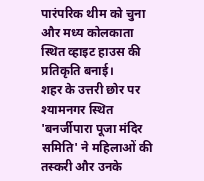पारंपरिक थीम को चुना और मध्य कोलकाता स्थित व्हाइट हाउस की प्रतिकृति बनाई।
शहर के उत्तरी छोर पर श्यामनगर स्थित 'बनर्जीपारा पूजा मंदिर समिति' ने महिलाओं की तस्करी और उनके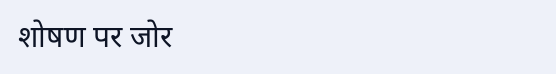शोषण पर जोर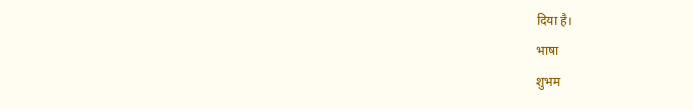दिया है।
भाषा
शुभम